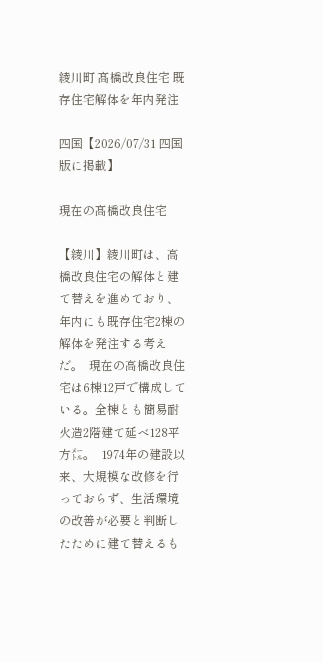綾川町 髙橋改良住宅 既存住宅解体を年内発注

四国【2026/07/31 四国版に掲載】

現在の髙橋改良住宅

【綾川】綾川町は、高橋改良住宅の解体と建て替えを進めており、年内にも既存住宅2棟の解体を発注する考えだ。  現在の高橋改良住宅は6棟12戸で構成している。全棟とも簡易耐火造2階建て延べ128平方㍍。  1974年の建設以来、大規模な改修を行っておらず、生活環境の改善が必要と判断したために建て替えるも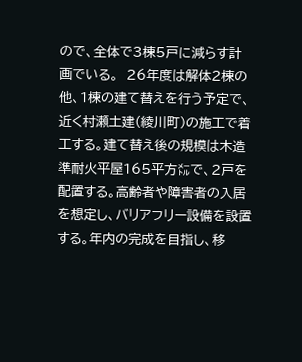ので、全体で3棟5戸に減らす計画でいる。  26年度は解体2棟の他、1棟の建て替えを行う予定で、近く村瀬土建(綾川町)の施工で着工する。建て替え後の規模は木造準耐火平屋165平方㍍で、2戸を配置する。高齢者や障害者の入居を想定し、バリアフリー設備を設置する。年内の完成を目指し、移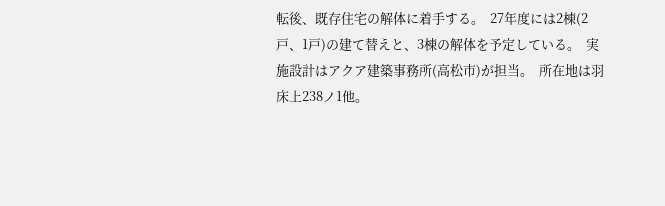転後、既存住宅の解体に着手する。  27年度には2棟(2戸、1戸)の建て替えと、3棟の解体を予定している。  実施設計はアクア建築事務所(高松市)が担当。  所在地は羽床上238ノ1他。